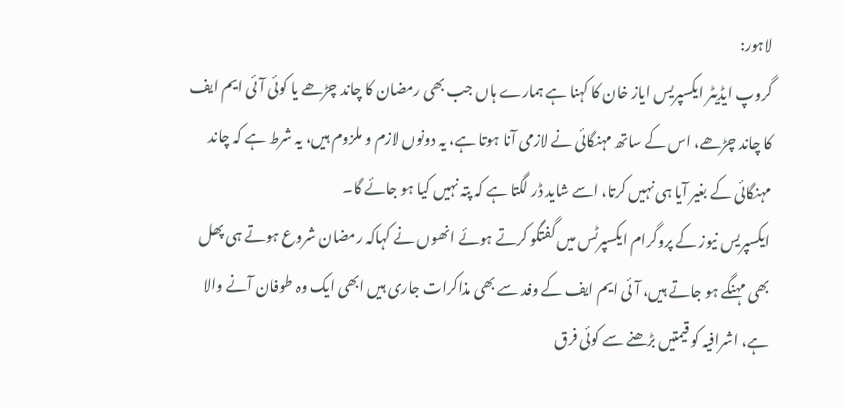لاہور:
گروپ ایڈیٹر ایکسپریس ایاز خان کا کہنا ہے ہمارے ہاں جب بھی رمضان کا چاند چڑھے یا کوئی آئی ایم ایف کا چاند چڑھے، اس کے ساتھ مہنگائی نے لازمی آنا ہوتا ہے، یہ دونوں لازم و ملزوم ہیں، یہ شرط ہے کہ چاند مہنگائی کے بغیر آیا ہی نہیں کرتا، اسے شاید ڈر لگتا ہے کہ پتہ نہیں کیا ہو جائے گا۔
ایکسپریس نیوز کے پروگرام ایکسپرٹس میں گفتگو کرتے ہوئے انھوں نے کہاکہ رمضان شروع ہوتے ہی پھل بھی مہنگے ہو جاتے ہیں، آئی ایم ایف کے وفد سے بھی مذاکرات جاری ہیں ابھی ایک وہ طوفان آنے والا ہے، اشرافیہ کو قیمتیں بڑھنے سے کوئی فرق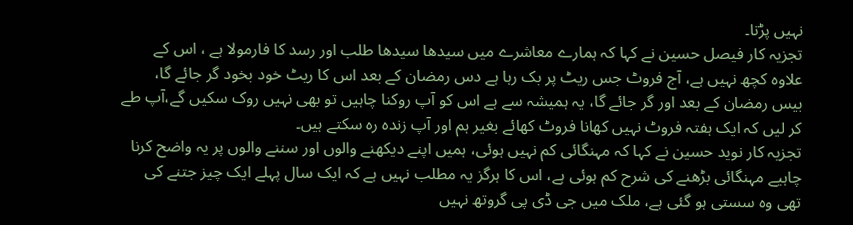نہیں پڑتا۔
تجزیہ کار فیصل حسین نے کہا کہ ہمارے معاشرے میں سیدھا سیدھا طلب اور رسد کا فارمولا ہے ، اس کے علاوہ کچھ نہیں ہے، آج فروٹ جس ریٹ پر بک رہا ہے دس رمضان کے بعد اس کا ریٹ خود بخود گر جائے گا، بیس رمضان کے بعد اور گر جائے گا، یہ ہمیشہ سے ہے اس کو آپ روکنا چاہیں تو بھی نہیں روک سکیں گے،آپ طے کر لیں کہ ایک ہفتہ فروٹ نہیں کھانا فروٹ کھائے بغیر ہم اور آپ زندہ رہ سکتے ہیں۔
تجزیہ کار نوید حسین نے کہا کہ مہنگائی کم نہیں ہوئی، ہمیں اپنے دیکھنے والوں اور سننے والوں پر یہ واضح کرنا چاہیے مہنگائی بڑھنے کی شرح کم ہوئی ہے، اس کا ہرگز یہ مطلب نہیں ہے کہ ایک سال پہلے ایک چیز جتنے کی تھی وہ سستی ہو گئی ہے، ملک میں جی ڈی پی گروتھ نہیں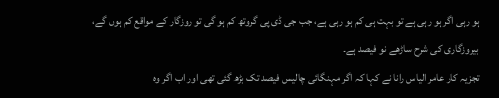ہو رہی اگر ہو رہی ہے تو بہت ہی کم ہو رہی ہے، جب جی ڈی پی گروتھ کم ہو گی تو روزگار کے مواقع کم ہوں گے، بیروزگاری کی شرح ساڑھے نو فیصد ہے۔
تجزیہ کار عامر الیاس رانا نے کہا کہ اگر مہنگائی چالیس فیصد تک بڑھ گئی تھی اور اب اگر وہ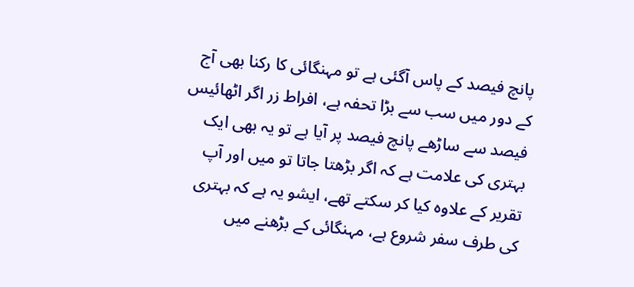پانچ فیصد کے پاس آگئی ہے تو مہنگائی کا رکنا بھی آج کے دور میں سب سے بڑا تحفہ ہے، افراط زر اگر اٹھائیس فیصد سے ساڑھے پانچ فیصد پر آیا ہے تو یہ بھی ایک بہتری کی علامت ہے کہ اگر بڑھتا جاتا تو میں اور آپ تقریر کے علاوہ کیا کر سکتے تھے، ایشو یہ ہے کہ بہتری کی طرف سفر شروع ہے، مہنگائی کے بڑھنے میں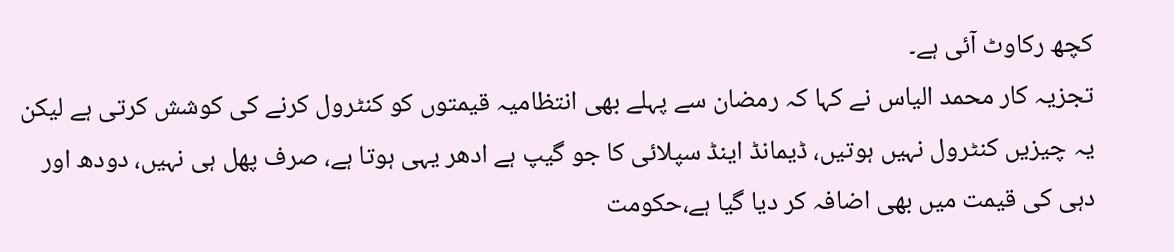کچھ رکاوٹ آئی ہے۔
تجزیہ کار محمد الیاس نے کہا کہ رمضان سے پہلے بھی انتظامیہ قیمتوں کو کنٹرول کرنے کی کوشش کرتی ہے لیکن یہ چیزیں کنٹرول نہیں ہوتیں، ڈیمانڈ اینڈ سپلائی کا جو گیپ ہے ادھر یہی ہوتا ہے، صرف پھل ہی نہیں، دودھ اور دہی کی قیمت میں بھی اضافہ کر دیا گیا ہے،حکومت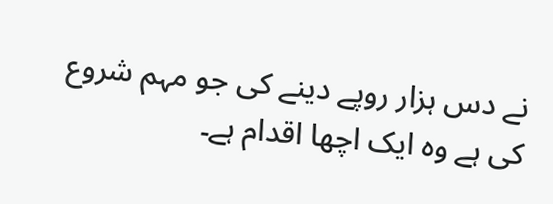نے دس ہزار روپے دینے کی جو مہم شروع کی ہے وہ ایک اچھا اقدام ہے۔